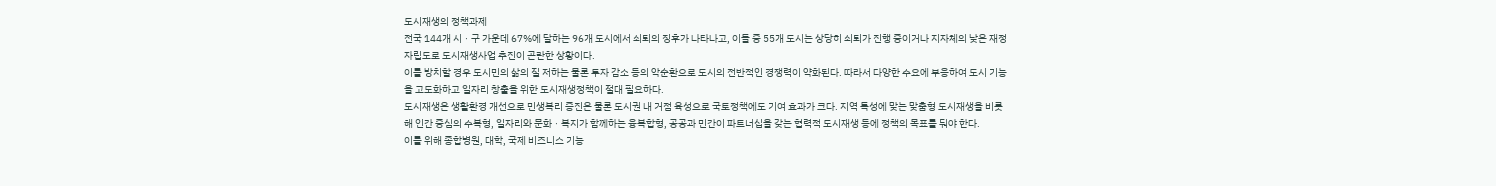도시재생의 정책과제
전국 144개 시ㆍ구 가운데 67%에 달하는 96개 도시에서 쇠퇴의 징후가 나타나고, 이들 중 55개 도시는 상당히 쇠퇴가 진행 중이거나 지자체의 낮은 재정자립도로 도시재생사업 추진이 곤란한 상황이다.
이를 방치할 경우 도시민의 삶의 질 저하는 물론 투자 감소 등의 악순환으로 도시의 전반적인 경쟁력이 약화된다. 따라서 다양한 수요에 부응하여 도시 기능을 고도화하고 일자리 창출을 위한 도시재생정책이 절대 필요하다.
도시재생은 생활환경 개선으로 민생복리 증진은 물론 도시권 내 거점 육성으로 국토정책에도 기여 효과가 크다. 지역 특성에 맞는 맞춤형 도시재생을 비롯해 인간 중심의 수복형, 일자리와 문화ㆍ복지가 함께하는 융복합형, 공공과 민간이 파트너십을 갖는 협력적 도시재생 등에 정책의 목표를 둬야 한다.
이를 위해 종합병원, 대학, 국제 비즈니스 기능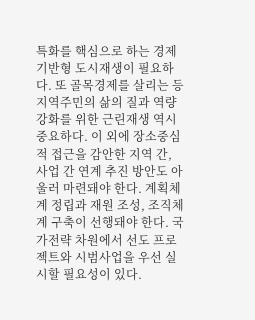특화를 핵심으로 하는 경제기반형 도시재생이 필요하다. 또 골목경제를 살리는 등 지역주민의 삶의 질과 역량 강화를 위한 근린재생 역시 중요하다. 이 외에 장소중심적 접근을 감안한 지역 간, 사업 간 연계 추진 방안도 아울러 마련돼야 한다. 계획체계 정립과 재원 조성, 조직체계 구축이 선행돼야 한다. 국가전략 차원에서 선도 프로젝트와 시범사업을 우선 실시할 필요성이 있다.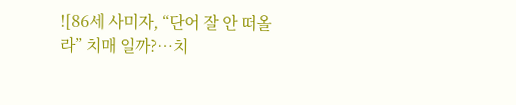![86세 사미자, “단어 잘 안 떠올라” 치매 일까?…치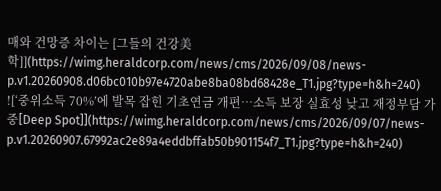매와 건망증 차이는 [그들의 건강美학]](https://wimg.heraldcorp.com/news/cms/2026/09/08/news-p.v1.20260908.d06bc010b97e4720abe8ba08bd68428e_T1.jpg?type=h&h=240)
![‘중위소득 70%’에 발목 잡힌 기초연금 개편…소득 보장 실효성 낮고 재정부담 가중[Deep Spot]](https://wimg.heraldcorp.com/news/cms/2026/09/07/news-p.v1.20260907.67992ac2e89a4eddbffab50b901154f7_T1.jpg?type=h&h=240)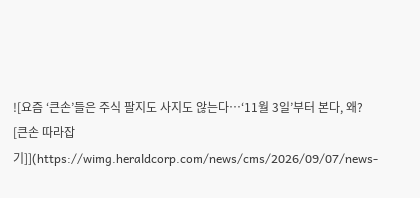![요즘 ‘큰손’들은 주식 팔지도 사지도 않는다…‘11월 3일’부터 본다, 왜? [큰손 따라잡기]](https://wimg.heraldcorp.com/news/cms/2026/09/07/news-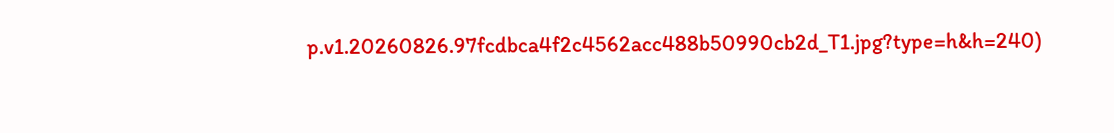p.v1.20260826.97fcdbca4f2c4562acc488b50990cb2d_T1.jpg?type=h&h=240)